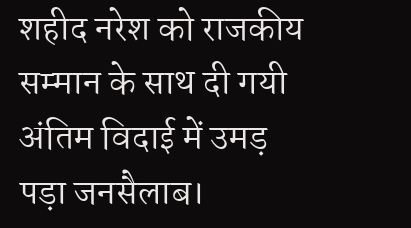शहीद नरेश को राजकीय सम्मान के साथ दी गयी अंतिम विदाई में उमड़ पड़ा जनसैलाब।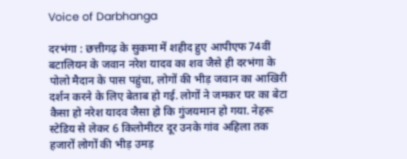Voice of Darbhanga

दरभंगा : छत्तीगढ़ के सुकमा में शहीद हुए आपीएफ 74वीं बटालियन के जवान नरेश यादव का शव जैसे ही दरभंगा के पोलो मैदान के पास पहुंचा, लोगों की भीड़ जवान का आखिरी दर्शन करने के लिए बेताब हो गई. लोगों ने जमकर घर का बेटा कैसा हो नरेश यादव जैसा हो कि गुंजयमान हो गया. नेहरू स्टेडिय से लेकर 6 किलोमीटर दूर उनके गांव अहिला तक हजारों लोगों की भीड़ उमड़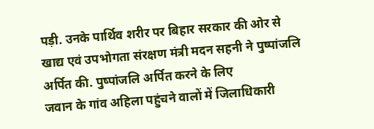पड़ी. उनके पार्थिव शरीर पर बिहार सरकार की ओर से खाद्य एवं उपभोगता संरक्षण मंत्री मदन सहनी ने पुष्पांजलि अर्पित की. पुष्पांजलि अर्पित करने के लिए
जवान के गांव अहिला पहुंचने वालों में जिलाधिकारी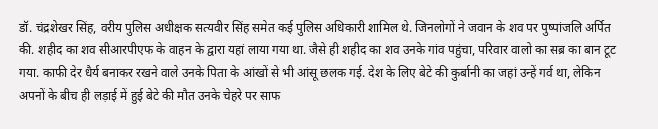डॉ. चंद्रशेखर सिंह, वरीय पुलिस अधीक्षक सत्यवीर सिंह समेत कई पुलिस अधिकारी शामिल थे. जिनलोगों ने जवान के शव पर पुष्पांजलि अर्पित की. शहीद का शव सीआरपीएफ के वाहन के द्वारा यहां लाया गया था. जैसे ही शहीद का शव उनके गांव पहुंचा, परिवार वालो का सब्र का बान टूट गया. काफी देर धैर्य बनाकर रखने वाले उनके पिता के आंखों से भी आंसू छलक गई. देश के लिए बेटे की कुर्बानी का जहां उन्हें गर्व था, लेकिन अपनों के बीच ही लड़ाई में हुई बेटे की मौत उनके चेहरे पर साफ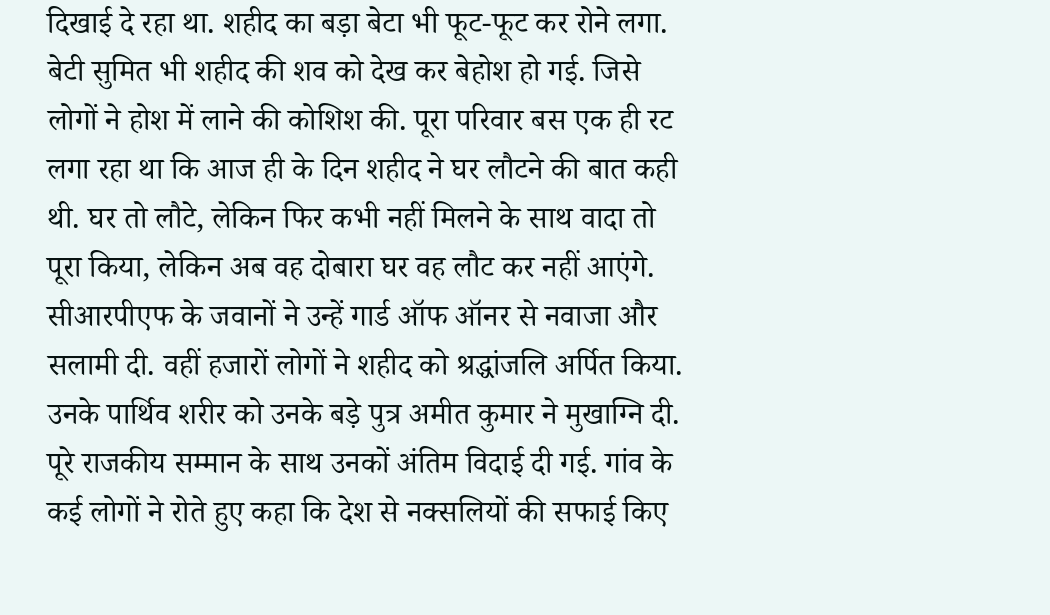दिखाई दे रहा था. शहीद का बड़ा बेटा भी फूट-फूट कर रोने लगा. बेटी सुमित भी शहीद की शव को देख कर बेहोश हो गई. जिसे लोगों ने होश में लाने की कोशिश की. पूरा परिवार बस एक ही रट लगा रहा था कि आज ही के दिन शहीद ने घर लौटने की बात कही थी. घर तो लौटे, लेकिन फिर कभी नहीं मिलने के साथ वादा तो पूरा किया, लेकिन अब वह दोबारा घर वह लौट कर नहीं आएंगे. सीआरपीएफ के जवानों ने उन्हें गार्ड ऑफ ऑनर से नवाजा और सलामी दी. वहीं हजारों लोगों ने शहीद को श्रद्धांजलि अर्पित किया. उनके पार्थिव शरीर को उनके बड़े पुत्र अमीत कुमार ने मुखाग्नि दी. पूरे राजकीय सम्मान के साथ उनकों अंतिम विदाई दी गई. गांव के कई लोगों ने रोते हुए कहा कि देश से नक्सलियों की सफाई किए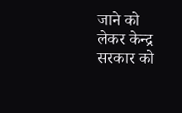जाने को लेकर केन्द्र सरकार को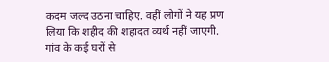कदम जल्द उठना चाहिए. वहीं लोगों ने यह प्रण लिया कि शहीद की शहादत व्यर्थ नहीं जाएगी. गांव के कई घरों से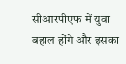सीआरपीएफ में युवा बहाल होंगे और इसका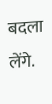बदला लेंगे.